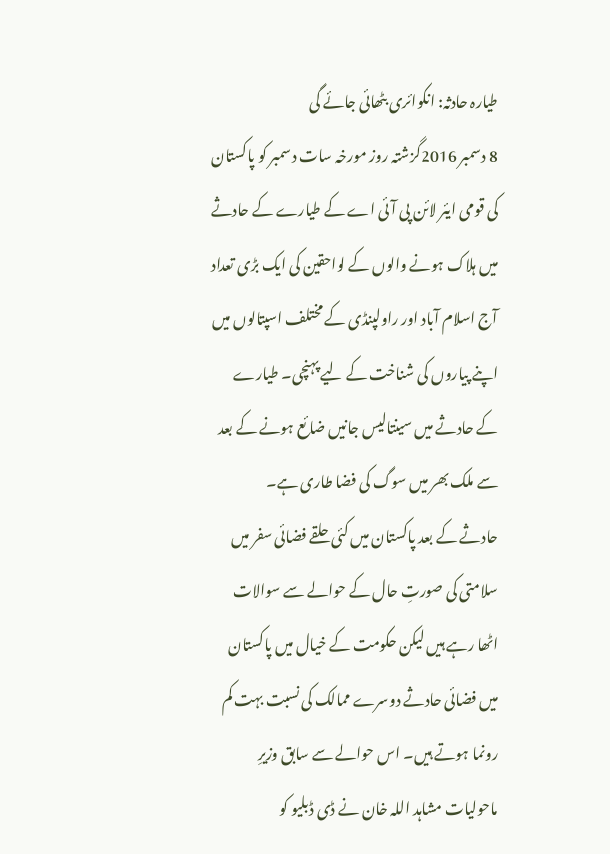طیارہ حادثہ: انکوائری بٹھائی جائے گی
8 دسمبر 2016گزشتہ روز مورخہ سات دسمبر کو پاکستان کی قومی ایئر لائن پی آئی اے کے طیارے کے حادثے میں ہلاک ہونے والوں کے لواحقین کی ایک بڑی تعداد آج اسلام آباد اور راولپنڈی کے مختلف اسپتالوں میں اپنے پیاروں کی شناخت کے لیے پہنچی۔ طیارے کے حادثے میں سینتالیس جانیں ضائع ہونے کے بعد سے ملک بھر میں سوگ کی فضا طاری ہے۔
حادثے کے بعد پاکستان میں کئی حلقے فضائی سفر میں سلامتی کی صورتِ حال کے حوالے سے سوالات اٹھا رہے ہیں لیکن حکومت کے خیال میں پاکستان میں فضائی حادثے دوسرے ممالک کی نسبت بہت کم رونما ہوتے ہیں۔ اس حوالے سے سابق وزیرِ ماحولیات مشاہد اللہ خان نے ڈی ڈبلیو کو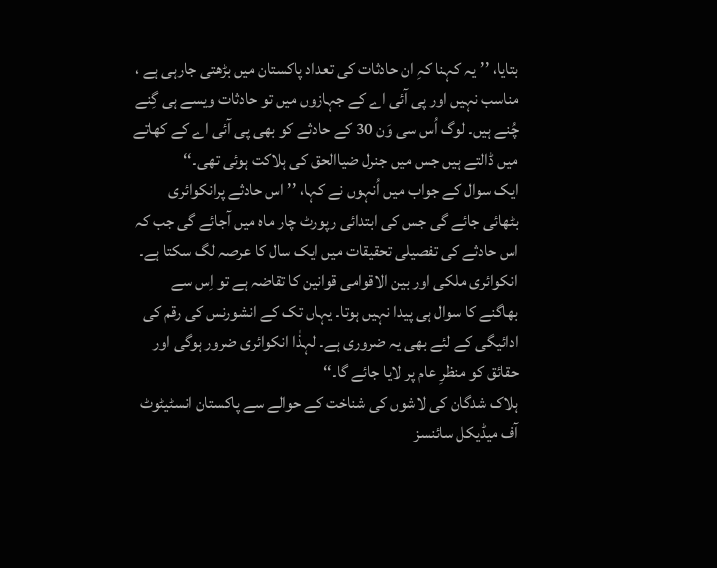بتایا، ’’یہ کہنا کہِ ان حادثات کی تعداد پاکستان میں بڑھتی جارہی ہے ، مناسب نہیں اور پی آئی اے کے جہازوں میں تو حادثات ویسے ہی گِنے چُنے ہیں۔ لوگ اُس سی وَن 30 کے حادثے کو بھی پی آئی اے کے کھاتے میں ڈالتے ہیں جس میں جنرل ضیاالحق کی ہلاکت ہوئی تھی۔‘‘
ایک سوال کے جواب میں اُنہوں نے کہا، ’’ اس حادثے پرانکوائری بٹھائی جائے گی جس کی ابتدائی رپورٹ چار ماہ میں آجائے گی جب کہ اس حادثے کی تفصیلی تحقیقات میں ایک سال کا عرصہ لگ سکتا ہے۔ انکوائری ملکی اور بین الاقوامی قوانین کا تقاضہ ہے تو اِس سے بھاگنے کا سوال ہی پیدا نہیں ہوتا۔ یہاں تک کے انشورنس کی رقم کی ادائیگی کے لئے بھی یہ ضروری ہے۔ لہذٰا انکوائری ضرور ہوگی اور حقائق کو منظرِ عام پر لایا جائے گا۔‘‘
ہلاک شدگان کی لاشوں کی شناخت کے حوالے سے پاکستان انسٹیٹوٹ آف میڈیکل سائنسز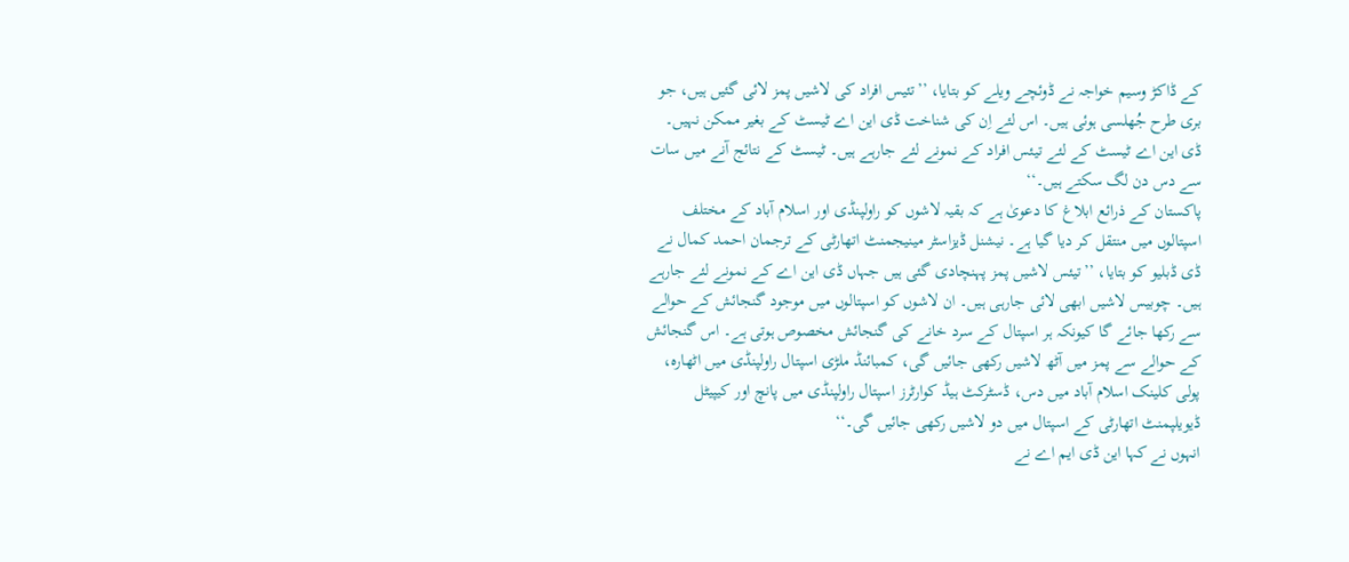کے ڈاکڑ وسیم خواجہ نے ڈوئچے ویلے کو بتایا، ’’تئیس افراد کی لاشیں پمز لائی گئیں ہیں، جو بری طرح جُھلسی ہوئی ہیں۔ اس لئے اِن کی شناخت ڈی این اے ٹیسٹ کے بغیر ممکن نہیں۔ ڈی این اے ٹیسٹ کے لئے تیئس افراد کے نمونے لئے جارہے ہیں۔ ٹیسٹ کے نتائج آنے میں سات سے دس دن لگ سکتے ہیں۔‘‘
پاکستان کے ذرائع ابلاغ کا دعویٰ ہے کہ بقیہ لاشوں کو راولپنڈی اور اسلام آباد کے مختلف اسپتالوں میں منتقل کر دیا گیا ہے۔ نیشنل ڈیزاسٹر مینیجمنٹ اتھارٹی کے ترجمان احمد کمال نے ڈی ڈبلیو کو بتایا، ’’تیئس لاشیں پمز پہنچادی گئی ہیں جہاں ڈی این اے کے نمونے لئے جارہے ہیں۔ چوبیس لاشیں ابھی لائی جارہی ہیں۔ ان لاشوں کو اسپتالوں میں موجود گنجائش کے حوالے سے رکھا جائے گا کیونکہ ہر اسپتال کے سرد خانے کی گنجائش مخصوص ہوتی ہے۔ اس گنجائش کے حوالے سے پمز میں آٹھ لاشیں رکھی جائیں گی، کمبائنڈ ملڑی اسپتال راولپنڈی میں اٹھارہ، پولی کلینک اسلام آباد میں دس، ڈسٹرکٹ ہیڈ کوارٹرز اسپتال راولپنڈی میں پانچ اور کیپیٹل ڈیویلپمنٹ اتھارٹی کے اسپتال میں دو لاشیں رکھی جائیں گی۔‘‘
انہوں نے کہا این ڈی ایم اے نے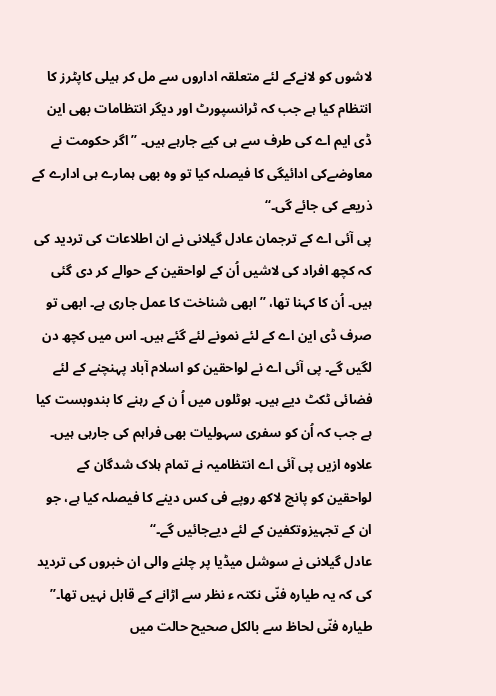لاشوں کو لانےکے لئے متعلقہ اداروں سے مل کر ہیلی کاپٹرز کا انتظام کیا ہے جب کہ ٹرانسپورٹ اور دیگر انتظامات بھی این ڈی ایم اے کی طرف سے ہی کیے جارہے ہیں۔ ’’اگر حکومت نے معاوضےکی ادائیگی کا فیصلہ کیا تو وہ بھی ہمارے ہی ادارے کے ذریعے کی جائے گی۔‘‘
پی آئی اے کے ترجمان عادل گیلانی نے ان اطلاعات کی تردید کی کہ کچھ افراد کی لاشیں اُن کے لواحقین کے حوالے کر دی گئی ہیں۔ اُن کا کہنا تھا، ’’ ابھی شناخت کا عمل جاری ہے۔ ابھی تو صرف ڈی این اے کے لئے نمونے لئے گئے ہیں۔ اس میں کچھ دن لگیں گے۔ پی آئی اے نے لواحقین کو اسلام آباد پہنچنے کے لئے فضائی ٹکٹ دیے ہیں۔ ہوٹلوں میں اُ ن کے رہنے کا بندوبست کیا ہے جب کہ اُن کو سفری سہولیات بھی فراہم کی جارہی ہیں۔ علاوہ ازیں پی آئی اے انتظامیہ نے تمام ہلاک شدگان کے لواحقین کو پانچ لاکھ روپے فی کس دینے کا فیصلہ کیا ہے، جو ان کے تجہیزوتکفین کے لئے دیےجائیں گے۔‘‘
عادل گیلانی نے سوشل میڈیا پر چلنے والی ان خبروں کی تردید کی کہ یہ طیارہ فنّی نکتہ ء نظر سے اڑانے کے قابل نہیں تھا۔’’ طیارہ فنّی لحاظ سے بالکل صحیح حالت میں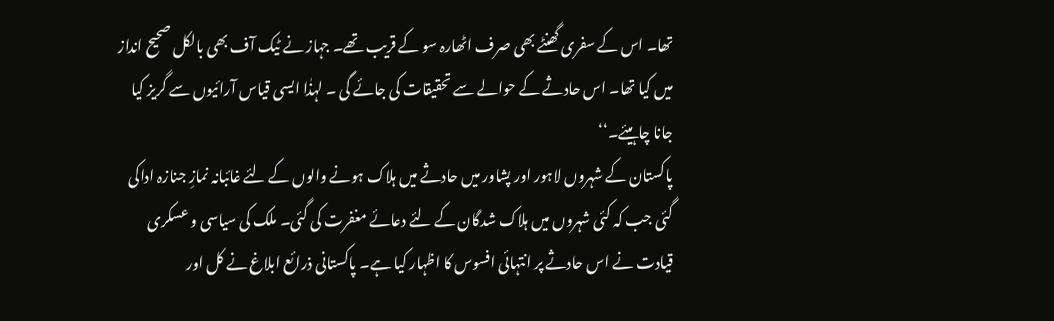تھا۔ اس کے سفری گھنٹے بھی صرف اٹھارہ سو کے قریب تھے۔ جہاز نے ٹیک آف بھی بالکل صحیح انداز میں کیا تھا۔ اس حادثے کے حوالے سے تحقیقات کی جائے گی ۔ لہذٰا ایسی قیاس آرائیوں سے گریز کیا جانا چاہیئے۔‘‘
پاکستان کے شہروں لاہور اور پشاور میں حادثے میں ہلاک ہونے والوں کے لئے غائبانہ نمازِ جنازہ اداکی گئی جب کہ کئی شہروں میں ہلاک شدگان کے لئے دعائے مغفرت کی گئی۔ ملک کی سیاسی و عسکری قیادت نے اس حادثے پر انتہائی افسوس کا اظہار کیا ہے۔ پاکستانی ذرائع ابلاغ نے کل اور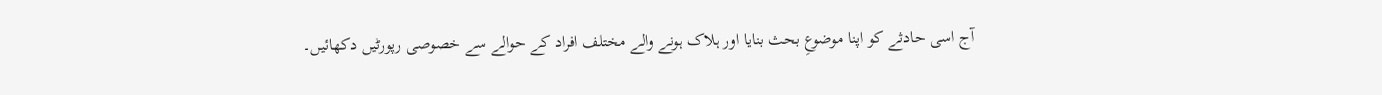آج اسی حادثے کو اپنا موضوعِ بحث بنایا اور ہلاک ہونے والے مختلف افراد کے حوالے سے خصوصی رپورٹیں دکھائیں۔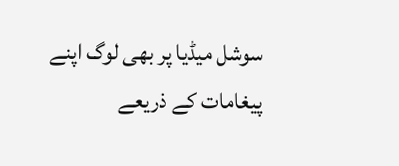سوشل میڈیا پر بھی لوگ اپنے پیغامات کے ذریعے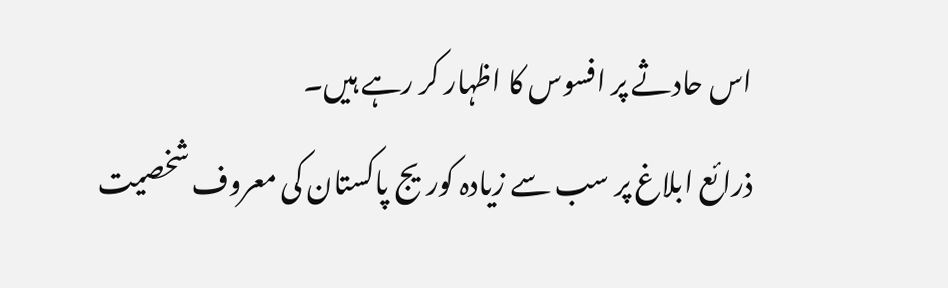اس حادثے پر افسوس کا اظہار کر رہے ہیں۔
ذرائع ابلاغ پر سب سے زیادہ کوریج پاکستان کی معروف شخصیت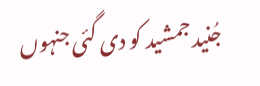جُنید جمشید کو دی گئی جنہوں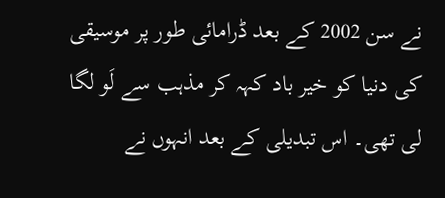نے سن 2002 کے بعد ڈرامائی طور پر موسیقی کی دنیا کو خیر باد کہہ کر مذہب سے لَو لگا لی تھی۔ اس تبدیلی کے بعد انہوں نے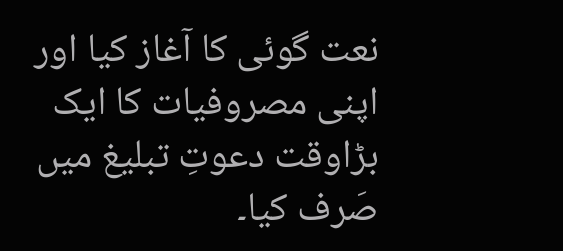نعت گوئی کا آغاز کیا اور اپنی مصروفیات کا ایک بڑاوقت دعوتِ تبلیغ میں صَرف کیا۔